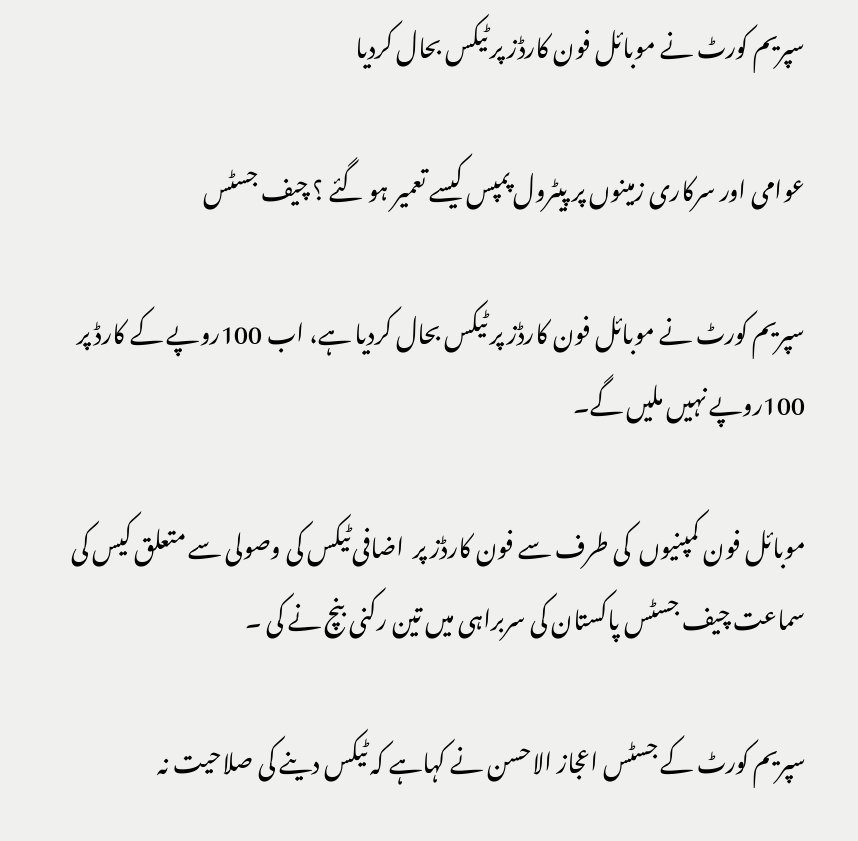سپریم کورٹ نے موبائل فون کارڈز پر ٹیکس بحال کردیا

عوامی اور سرکاری زمینوں پر پیٹرول پمپس کیسے تعمیر ہو گئے ؟ چیف جسٹس

سپریم کورٹ نے موبائل فون کارڈز پر ٹیکس بحال کردیا ہے، اب 100روپے کے کارڈ پر 100روپے نہیں ملیں گے۔

موبائل فون کمپنیوں  کی طرف سے فون کارڈز پر  اضافی ٹیکس کی وصولی سے متعلق کیس کی سماعت چیف جسٹس پاکستان کی سربراہی میں تین رکنی بنچ نے کی ۔

سپریم کورٹ کے جسٹس اعجاز الاحسن نے کہاہے کہ ٹیکس دینے کی صلاحیت نہ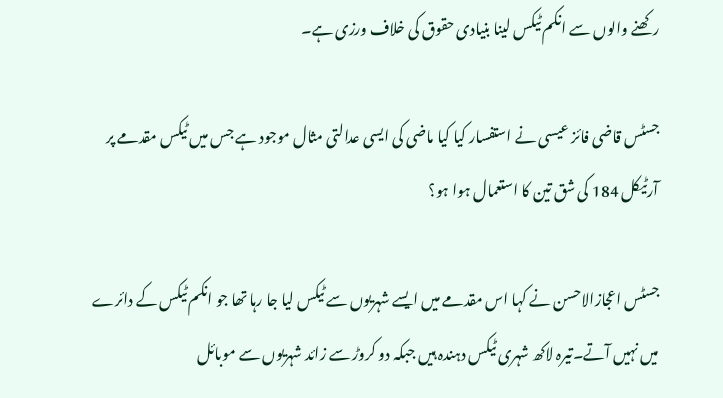رکھنے والوں سے انکم ٹیکس لینا بنیادی حقوق کی خلاف ورزی ہے۔

جسٹس قاضی فائز عیسی نے استفسار کیا کیا ماضی کی ایسی عدالتی مثال موجود ہے جس میں ٹیکس مقدمے پر آرٹیکل 184 کی شق تین کا استعمال ہوا ہو؟

جسٹس اعجازالاحسن نے کہا اس مقدمے میں ایسے شہریوں سے ٹیکس لیا جا رہا تھا جو انکم ٹیکس کے دائرے میں نہیں آتے۔تیرہ لاکھ شہری ٹیکس دہندہ ہیں جبکہ دو کروڑ سے زائد شہریوں سے موبائل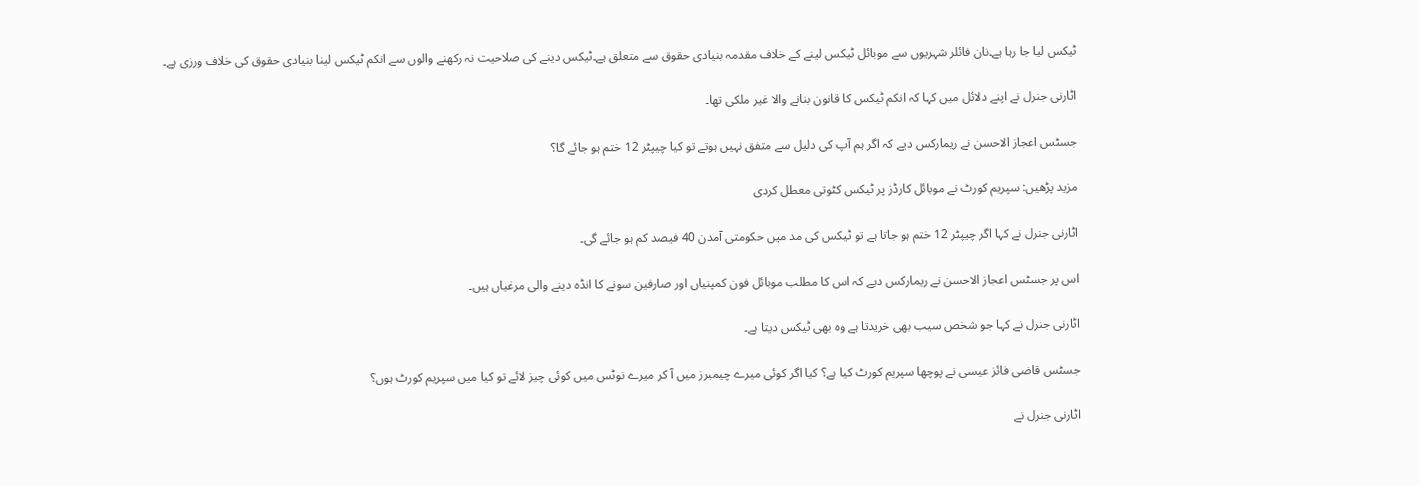ٹیکس لیا جا رہا ہے۔نان فائلر شہریوں سے موبائل ٹیکس لینے کے خلاف مقدمہ بنیادی حقوق سے متعلق ہے۔ٹیکس دینے کی صلاحیت نہ رکھنے والوں سے انکم ٹیکس لینا بنیادی حقوق کی خلاف ورزی ہے۔

اٹارنی جنرل نے اپنے دلائل میں کہا کہ انکم ٹیکس کا قانون بنانے والا غیر ملکی تھا۔

جسٹس اعجاز الاحسن نے ریمارکس دیے کہ اگر ہم آپ کی دلیل سے متفق نہیں ہوتے تو کیا چیپٹر 12 ختم ہو جائے گا؟

مزید پڑھیں: سپریم کورٹ نے موبائل کارڈز پر ٹیکس کٹوتی معطل کردی

اٹارنی جنرل نے کہا اگر چیپٹر 12 ختم ہو جاتا ہے تو ٹیکس کی مد میں حکومتی آمدن 40 فیصد کم ہو جائے گی۔

اس پر جسٹس اعجاز الاحسن نے ریمارکس دیے کہ اس کا مطلب موبائل فون کمپنیاں اور صارفین سونے کا انڈہ دینے والی مرغیاں ہیں۔

اٹارنی جنرل نے کہا جو شخص سیب بھی خریدتا ہے وہ بھی ٹیکس دیتا ہے۔

جسٹس قاضی فائز عیسی نے پوچھا سپریم کورٹ کیا ہے؟ کیا اگر کوئی میرے چیمبرز میں آ کر میرے نوٹس میں کوئی چیز لائے تو کیا میں سپریم کورٹ ہوں؟

اٹارنی جنرل نے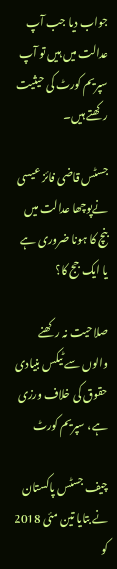جواب دیا جب آپ عدالت میں ہیں تو آپ سپریم کورٹ کی حیثیت رکھتے ہیں۔

جسٹس قاضی فائز عیسی نےپوچھا عدالت میں بنچ کا ہونا ضروری ہے یا ایک جج کا؟

صلاحیت نہ رکھنے والوں سے ٹیکس بنیادی حقوق کی خلاف ورزی ہے، سپریم کورٹ

چیف جسٹس پاکستان نے بتایا تین مئی 2018 کو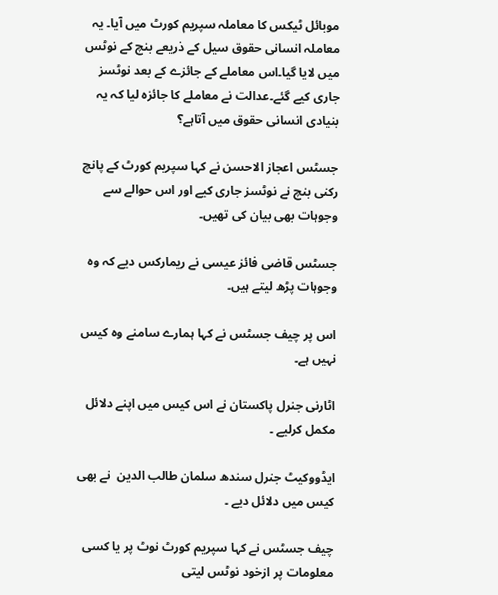موبائل ٹیکس کا معاملہ سپریم کورٹ میں آیا۔ یہ معاملہ انسانی حقوق سیل کے ذریعے بنچ کے نوٹس میں لایا گیا۔اس معاملے کے جائزے کے بعد نوٹسز جاری کیے گئے۔عدالت نے معاملے کا جائزہ لیا کہ یہ بنیادی انسانی حقوق میں آتاہے؟

جسٹس اعجاز الاحسن نے کہا سپریم کورٹ کے پانچ رکنی بنچ نے نوٹسز جاری کیے اور اس حوالے سے وجوہات بھی بیان کی تھیں۔

جسٹس قاضی فائز عیسی نے ریمارکس دیے کہ وہ وجوہات پڑھ لیتے ہیں۔

اس پر چیف جسٹس نے کہا ہمارے سامنے وہ کیس نہیں ہے۔

اٹارنی جنرل پاکستان نے اس کیس میں اپنے دلائل مکمل کرلیے ۔

ایڈووکیٹ جنرل سندھ سلمان طالب الدین  نے بھی کیس میں دلائل دیے ۔

چیف جسٹس نے کہا سپریم کورٹ نوٹ پر یا کسی معلومات پر ازخود نوٹس لیتی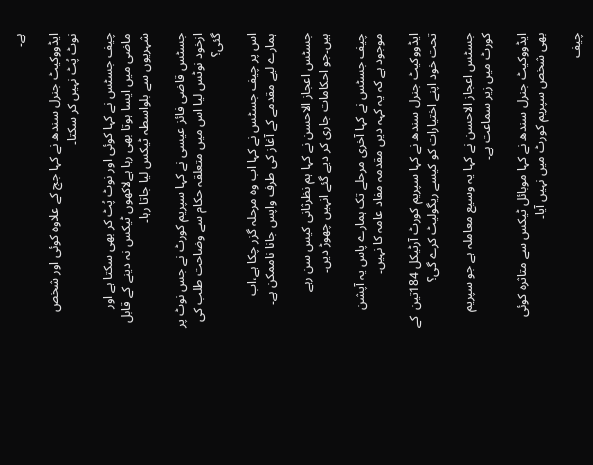ہے۔

ایڈووکیٹ جنرل سندھ نے کہا جج کے علاوہ کوئی اور شخص نوٹ پُٹ نہیں کر سکتا۔

چیف جسٹس نے کہا کوئی اور نوٹ پُٹ کر بھی سکتا ہے اور ماضی میں ایسا ہوتا بھی رہا ہےلاکھوں ٹیکس نہ دینے کے قابل شہریوں سے بلواسطہ ٹیکس لیا جاتا رہا۔

جسٹس قاضی فائز عیسی نے کہا سپریم کورٹ نے جس نوٹ پر ازخود نوٹس لیا اس میں متعلقہ حکام سے وضاحت طلب کی گئی؟

اس پر چیف جسٹس نے کہا اب وہ مرحلہ گزر چکا ہے،اب ہمارے لیے مقدمے کے آغاز کی طرف واپس جانا ناممکن ہے۔

جسٹس اعجاز الاحسن نے کہا ہم نظرثانی کیس سن رہے ہیں۔جو احکامات جاری کر دیے گئے انہیں چھوڑ دیں۔

چیف جسٹس نے کہا آخری مرحلے تک ہمارے پاس یہ آپشن موجود ہے کہ یہ کہہ دیں مقدمہ مفاد عامہ کا نہیں۔

ایڈووکیٹ جنرل سندھ نے کہا سپریم کورٹ آرٹیکل 184تین  کے تحت خود اپنے اختیارات کو کیسے ریگولیٹ کرے گی؟

جسٹس اعجاز الاحسن نے کہا یہ وسیع معاملہ ہے جو سپریم کورٹ میں زیر سماعت ہے۔

ایڈووکیٹ جنرل سندھ نے کہا موبائل ٹیکس سے متاثرہ کوئی بھی شخص سپریم کورٹ میں نہیں آیا۔

چیف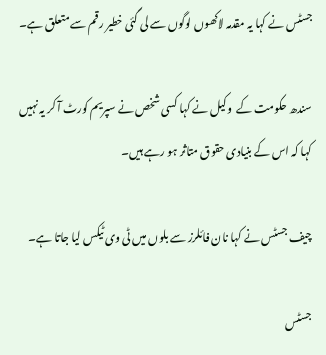جسٹس نے کہا یہ مقدمہ لاکھوں لوگوں سے لی گئی خطیر رقم سے متعلق ہے۔

سندھ حکومت کے  وکیل نے کہا کسی شخص نے سپریم کورٹ آ کر یہ نہیں کہا کہ اس کے بنیادی حقوق متاثر ہو رہے ہیں۔

چیف جسٹس نے کہا نان فائلرز سے بلوں میں ٹی وی ٹیکس لیا جاتا ہے۔

جسٹس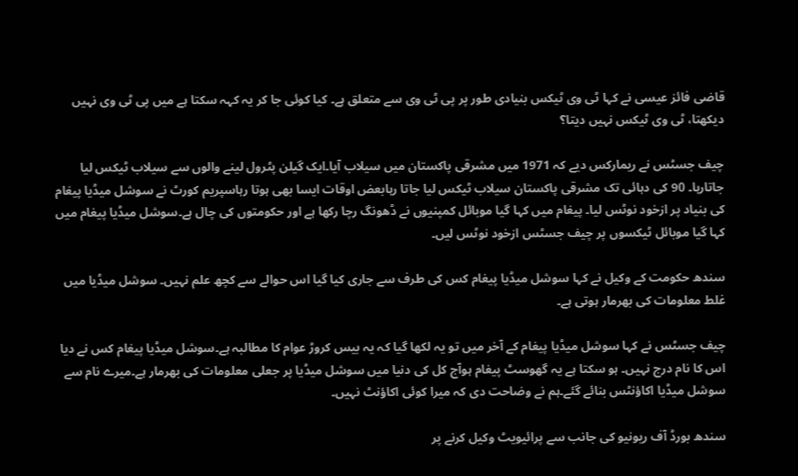قاضی فائز عیسی نے کہا ٹی وی ٹیکس بنیادی طور پر پی ٹی وی سے متعلق ہے۔ کیا کوئی جا کر یہ کہہ سکتا ہے میں پی ٹی وی نہیں دیکھتا، ٹی وی ٹیکس نہیں دیتا؟

چیف جسٹس نے ریمارکس دیے کہ 1971 میں مشرقی پاکستان میں سیلاب آیا۔ایک گیلن پٹرول لینے والوں سے سیلاب ٹیکس لیا جاتارہا۔ 90 کی دہائی تک مشرقی پاکستان سیلاب ٹیکس لیا جاتا رہابعض اوقات ایسا بھی ہوتا رہاسپریم کورٹ نے سوشل میڈیا پیغام کی بنیاد پر ازخود نوٹس لیا۔ پیغام میں کہا گیا موبائل کمپنیوں نے ڈھونگ رچا رکھا ہے اور حکومتوں کی چال ہے۔سوشل میڈیا پیغام میں کہا گیا موبائل ٹیکسوں پر چیف جسٹس ازخود نوٹس لیں۔

سندھ حکومت کے وکیل نے کہا سوشل میڈیا پیغام کس کی طرف سے جاری کیا گیا اس حوالے سے کچھ علم نہیں۔ سوشل میڈیا میں غلط معلومات کی بھرمار ہوتی ہے۔

چیف جسٹس نے کہا سوشل میڈیا پیغام کے آخر میں تو یہ لکھا گیا کہ یہ بیس کروڑ عوام کا مطالبہ ہے۔سوشل میڈیا پیغام کس نے دیا اس کا نام درج نہیں۔ ہو سکتا ہے یہ گھوسٹ پیغام ہوآج کل کی دنیا میں سوشل میڈیا پر جعلی معلومات کی بھرمار ہے۔میرے نام سے سوشل میڈیا اکاؤنٹس بنائے گئے۔ہم نے وضاحت دی کہ میرا کوئی اکاؤنٹ نہیں۔

سندھ بورڈ آف ریونیو کی جانب سے پرائیویٹ وکیل کرنے پر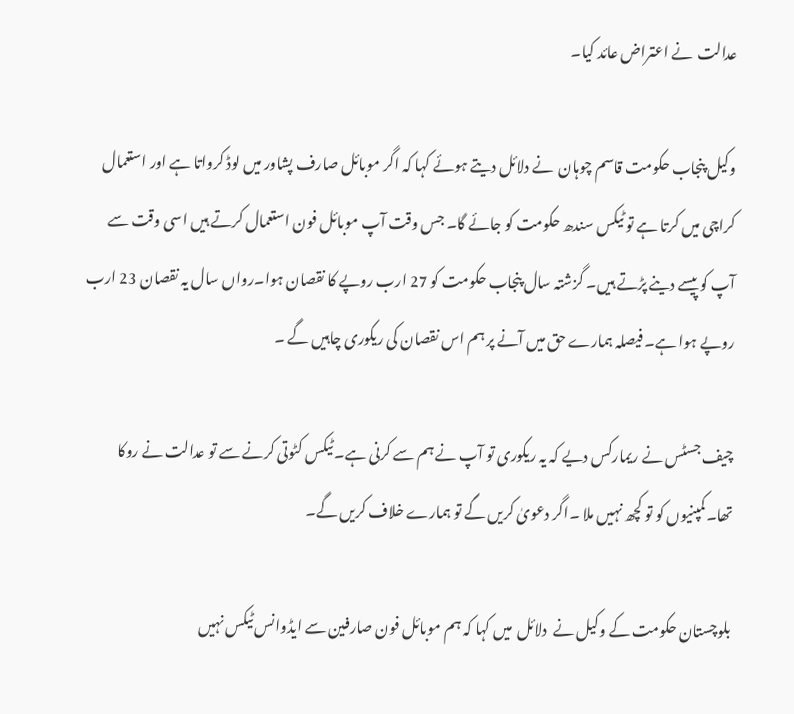عدالت  نے اعتراض عائد کیا۔

وکیل پنجاب حکومت قاسم چوہان  نے دلائل دیتے ہوئے کہا کہ اگر موبائل صارف پشاور میں لوڈ کرواتا ہے اور استعمال کراچی میں کرتا ہے تو ٹیکس سندھ حکومت کو جائے گا۔ جس وقت آپ موبائل فون استعمال کرتے ہیں اسی وقت سے آپ کو پیسے دینے پڑتے ہیں۔ گزشتہ سال پنجاب حکومت کو 27 ارب روپے کا نقصان ہوا۔رواں سال یہ نقصان 23 ارب روپے ہوا ہے۔ فیصلہ ہمارے حق میں آنے پر ہم اس نقصان کی ریکوری چاہیں گے ۔

چیف جسٹس نے ریمارکس دیے کہ یہ ریکوری تو آپ نے ہم سے کرنی ہے۔ ٹیکس کٹوتی کرنے سے تو عدالت نے روکا تھا۔کمپنیوں کو تو کچھ نہیں ملا ۔اگر دعویٰ کریں گے تو ہمارے خلاف کریں گے۔

بلوچستان حکومت کے وکیل نے  دلائل  میں کہا کہ ہم موبائل فون صارفین سے ایڈوانس ٹیکس نہیں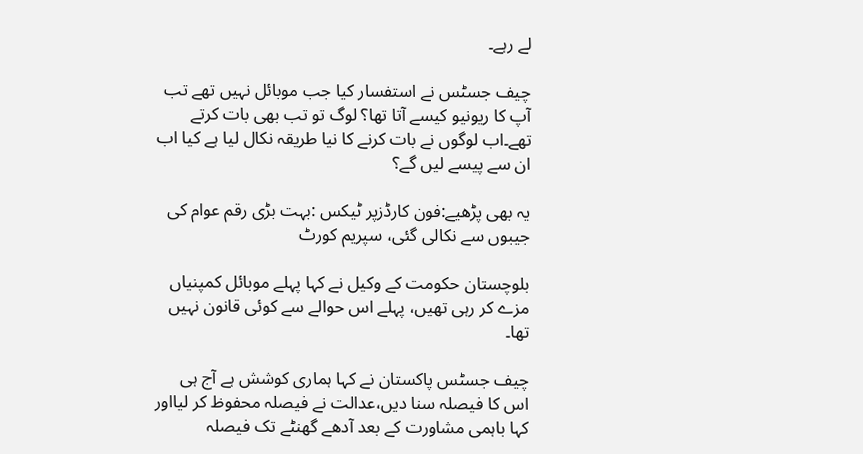لے رہے۔

چیف جسٹس نے استفسار کیا جب موبائل نہیں تھے تب آپ کا ریونیو کیسے آتا تھا؟ لوگ تو تب بھی بات کرتے تھے۔اب لوگوں نے بات کرنے کا نیا طریقہ نکال لیا ہے کیا اب ان سے پیسے لیں گے؟

یہ بھی پڑھیے:فون کارڈزپر ٹیکس :بہت بڑی رقم عوام کی جیبوں سے نکالی گئی، سپریم کورٹ

بلوچستان حکومت کے وکیل نے کہا پہلے موبائل کمپنیاں مزے کر رہی تھیں، پہلے اس حوالے سے کوئی قانون نہیں تھا۔

چیف جسٹس پاکستان نے کہا ہماری کوشش ہے آج ہی اس کا فیصلہ سنا دیں،عدالت نے فیصلہ محفوظ کر لیااور کہا باہمی مشاورت کے بعد آدھے گھنٹے تک فیصلہ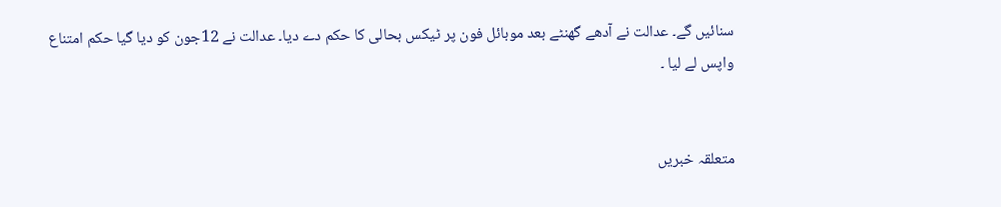سنائیں گے۔ عدالت نے آدھے گھنٹے بعد موبائل فون پر ٹیکس بحالی کا حکم دے دیا۔ عدالت نے 12جون کو دیا گیا حکم امتناع واپس لے لیا ۔


متعلقہ خبریں